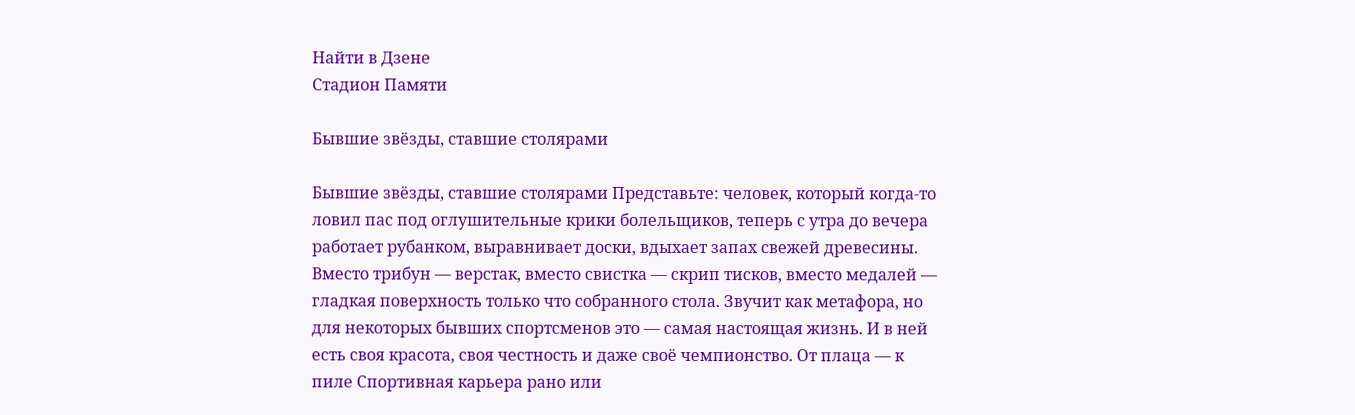Найти в Дзене
Стадион Памяти

Бывшие звёзды, ставшие столярами

Бывшие звёзды, ставшие столярами Представьте: человек, который когда-то ловил пас под оглушительные крики болельщиков, теперь с утра до вечера работает рубанком, выравнивает доски, вдыхает запах свежей древесины. Вместо трибун — верстак, вместо свистка — скрип тисков, вместо медалей — гладкая поверхность только что собранного стола. Звучит как метафора, но для некоторых бывших спортсменов это — самая настоящая жизнь. И в ней есть своя красота, своя честность и даже своё чемпионство. От плаца — к пиле Спортивная карьера рано или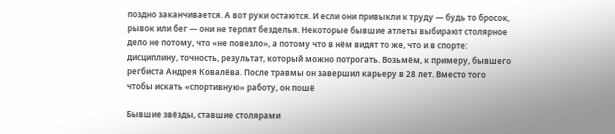поздно заканчивается. А вот руки остаются. И если они привыкли к труду — будь то бросок, рывок или бег — они не терпят безделья. Некоторые бывшие атлеты выбирают столярное дело не потому, что «не повезло», а потому что в нём видят то же, что и в спорте: дисциплину, точность, результат, который можно потрогать. Возьмём, к примеру, бывшего регбиста Андрея Ковалёва. После травмы он завершил карьеру в 28 лет. Вместо того чтобы искать «спортивную» работу, он пошё

Бывшие звёзды, ставшие столярами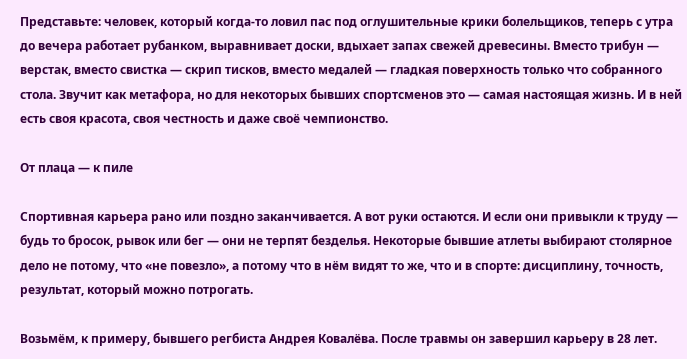Представьте: человек, который когда-то ловил пас под оглушительные крики болельщиков, теперь с утра до вечера работает рубанком, выравнивает доски, вдыхает запах свежей древесины. Вместо трибун — верстак, вместо свистка — скрип тисков, вместо медалей — гладкая поверхность только что собранного стола. Звучит как метафора, но для некоторых бывших спортсменов это — самая настоящая жизнь. И в ней есть своя красота, своя честность и даже своё чемпионство.

От плаца — к пиле

Спортивная карьера рано или поздно заканчивается. А вот руки остаются. И если они привыкли к труду — будь то бросок, рывок или бег — они не терпят безделья. Некоторые бывшие атлеты выбирают столярное дело не потому, что «не повезло», а потому что в нём видят то же, что и в спорте: дисциплину, точность, результат, который можно потрогать.

Возьмём, к примеру, бывшего регбиста Андрея Ковалёва. После травмы он завершил карьеру в 28 лет.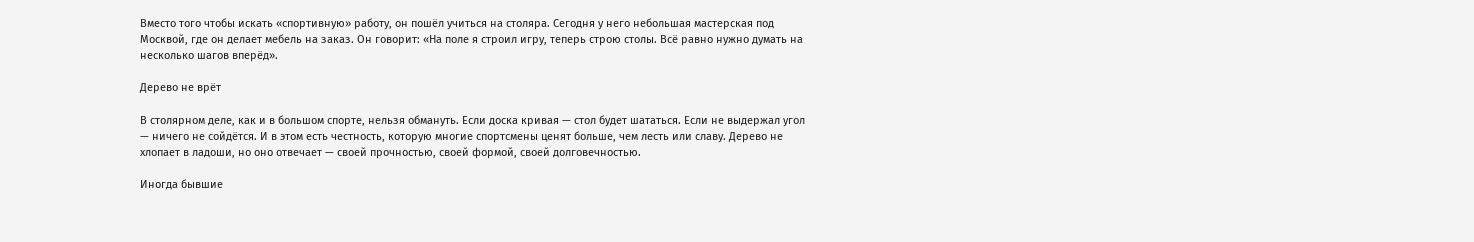Вместо того чтобы искать «спортивную» работу, он пошёл учиться на столяра. Сегодня у него небольшая мастерская под Москвой, где он делает мебель на заказ. Он говорит: «На поле я строил игру, теперь строю столы. Всё равно нужно думать на несколько шагов вперёд».

Дерево не врёт

В столярном деле, как и в большом спорте, нельзя обмануть. Если доска кривая — стол будет шататься. Если не выдержал угол — ничего не сойдётся. И в этом есть честность, которую многие спортсмены ценят больше, чем лесть или славу. Дерево не хлопает в ладоши, но оно отвечает — своей прочностью, своей формой, своей долговечностью.

Иногда бывшие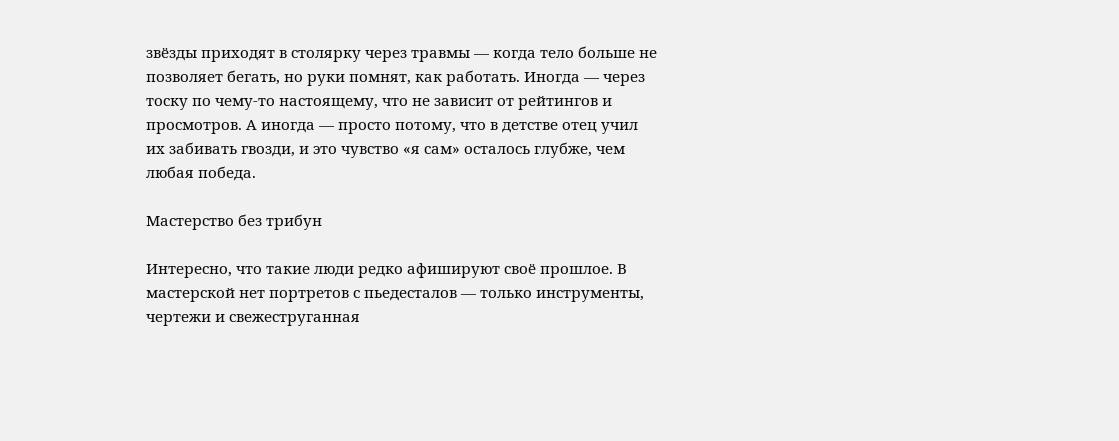звёзды приходят в столярку через травмы — когда тело больше не позволяет бегать, но руки помнят, как работать. Иногда — через тоску по чему-то настоящему, что не зависит от рейтингов и просмотров. А иногда — просто потому, что в детстве отец учил их забивать гвозди, и это чувство «я сам» осталось глубже, чем любая победа.

Мастерство без трибун

Интересно, что такие люди редко афишируют своё прошлое. В мастерской нет портретов с пьедесталов — только инструменты, чертежи и свежеструганная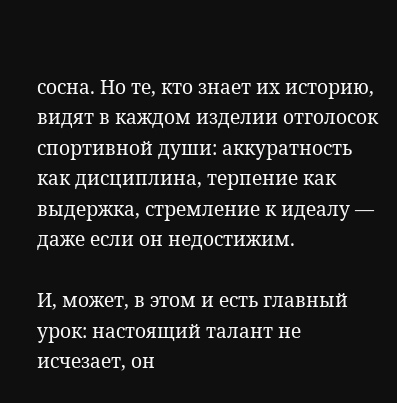сосна. Но те, кто знает их историю, видят в каждом изделии отголосок спортивной души: аккуратность как дисциплина, терпение как выдержка, стремление к идеалу — даже если он недостижим.

И, может, в этом и есть главный урок: настоящий талант не исчезает, он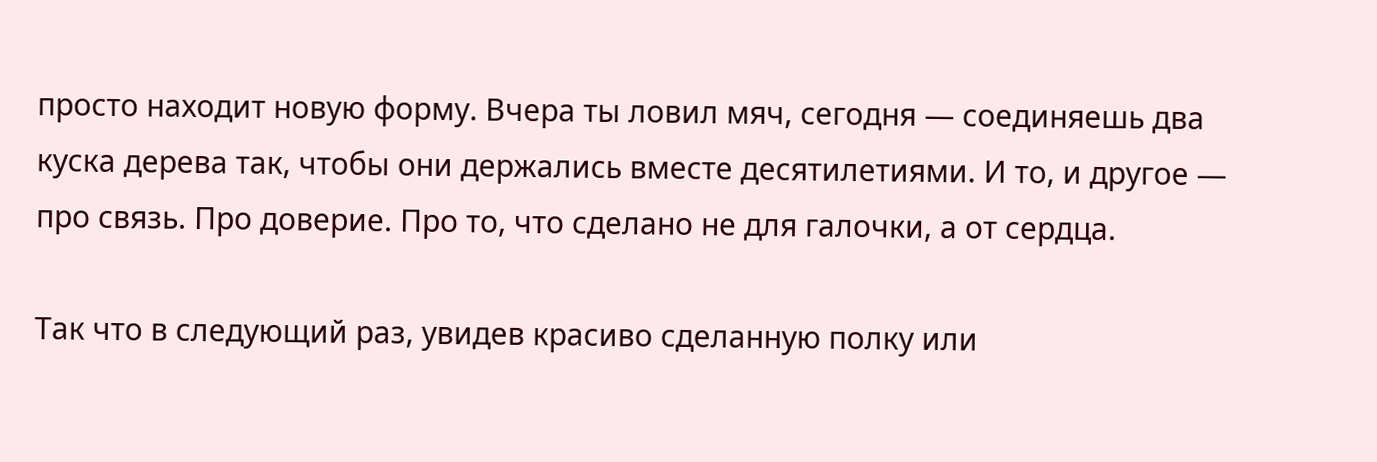просто находит новую форму. Вчера ты ловил мяч, сегодня — соединяешь два куска дерева так, чтобы они держались вместе десятилетиями. И то, и другое — про связь. Про доверие. Про то, что сделано не для галочки, а от сердца.

Так что в следующий раз, увидев красиво сделанную полку или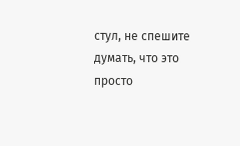стул, не спешите думать, что это просто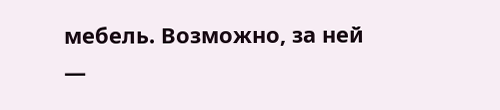мебель. Возможно, за ней —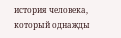история человека, который однажды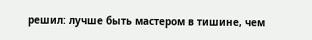решил: лучше быть мастером в тишине, чем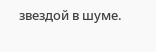звездой в шуме.